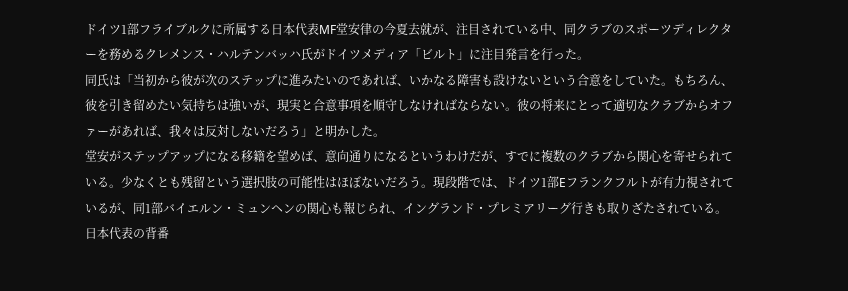ドイツ1部フライブルクに所属する日本代表MF堂安律の今夏去就が、注目されている中、同クラブのスポーツディレクターを務めるクレメンス・ハルテンバッハ氏がドイツメディア「ビルト」に注目発言を行った。
同氏は「当初から彼が次のステップに進みたいのであれば、いかなる障害も設けないという合意をしていた。もちろん、彼を引き留めたい気持ちは強いが、現実と合意事項を順守しなければならない。彼の将来にとって適切なクラブからオファーがあれば、我々は反対しないだろう」と明かした。
堂安がステップアップになる移籍を望めば、意向通りになるというわけだが、すでに複数のクラブから関心を寄せられている。少なくとも残留という選択肢の可能性はほぼないだろう。現段階では、ドイツ1部Eフランクフルトが有力視されているが、同1部バイエルン・ミュンヘンの関心も報じられ、イングランド・プレミアリーグ行きも取りざたされている。
日本代表の背番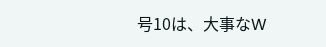号10は、大事なW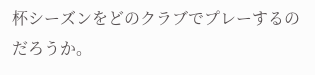杯シーズンをどのクラブでプレーするのだろうか。